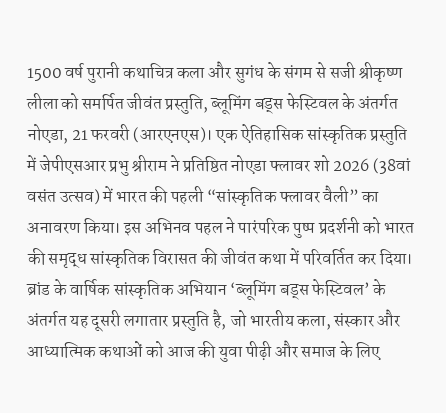1500 वर्ष पुरानी कथाचित्र कला और सुगंध के संगम से सजी श्रीकृष्ण लीला को समर्पित जीवंत प्रस्तुति, ब्लूमिंग बड्स फेस्टिवल के अंतर्गत
नोएडा, 21 फरवरी (आरएनएस)। एक ऐतिहासिक सांस्कृतिक प्रस्तुति में जेपीएसआर प्रभु श्रीराम ने प्रतिष्ठित नोएडा फ्लावर शो 2026 (38वां वसंत उत्सव) में भारत की पहली “सांस्कृतिक फ्लावर वैली” का अनावरण किया। इस अभिनव पहल ने पारंपरिक पुष्प प्रदर्शनी को भारत की समृद्ध सांस्कृतिक विरासत की जीवंत कथा में परिवर्तित कर दिया। ब्रांड के वार्षिक सांस्कृतिक अभियान ‘ब्लूमिंग बड्स फेस्टिवल’ के अंतर्गत यह दूसरी लगातार प्रस्तुति है, जो भारतीय कला, संस्कार और आध्यात्मिक कथाओं को आज की युवा पीढ़ी और समाज के लिए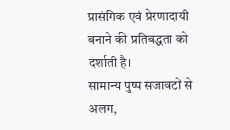प्रासंगिक एवं प्रेरणादायी बनाने की प्रतिबद्धता को दर्शाती है।
सामान्य पुष्प सजावटों से अलग,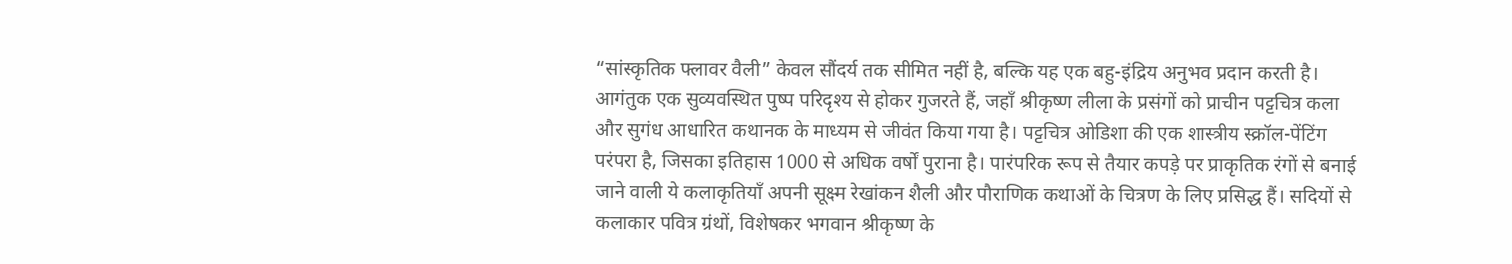“सांस्कृतिक फ्लावर वैली” केवल सौंदर्य तक सीमित नहीं है, बल्कि यह एक बहु-इंद्रिय अनुभव प्रदान करती है। आगंतुक एक सुव्यवस्थित पुष्प परिदृश्य से होकर गुजरते हैं, जहाँ श्रीकृष्ण लीला के प्रसंगों को प्राचीन पट्टचित्र कला और सुगंध आधारित कथानक के माध्यम से जीवंत किया गया है। पट्टचित्र ओडिशा की एक शास्त्रीय स्क्रॉल-पेंटिंग परंपरा है, जिसका इतिहास 1000 से अधिक वर्षों पुराना है। पारंपरिक रूप से तैयार कपड़े पर प्राकृतिक रंगों से बनाई जाने वाली ये कलाकृतियाँ अपनी सूक्ष्म रेखांकन शैली और पौराणिक कथाओं के चित्रण के लिए प्रसिद्ध हैं। सदियों से कलाकार पवित्र ग्रंथों, विशेषकर भगवान श्रीकृष्ण के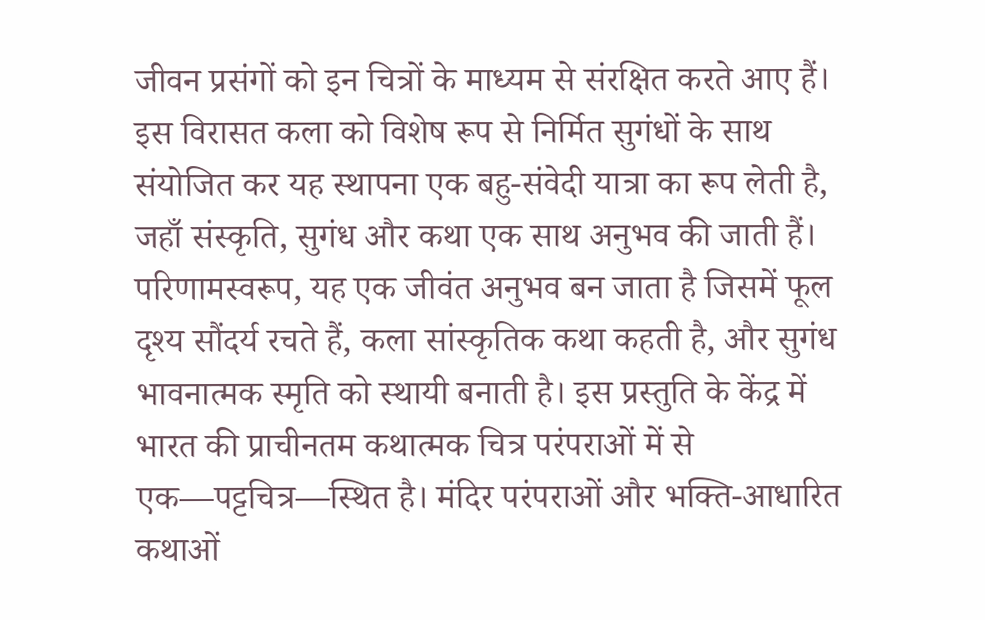जीवन प्रसंगों को इन चित्रों के माध्यम से संरक्षित करते आए हैं। इस विरासत कला को विशेष रूप से निर्मित सुगंधों के साथ संयोजित कर यह स्थापना एक बहु-संवेदी यात्रा का रूप लेती है, जहाँ संस्कृति, सुगंध और कथा एक साथ अनुभव की जाती हैं। परिणामस्वरूप, यह एक जीवंत अनुभव बन जाता है जिसमें फूल दृश्य सौंदर्य रचते हैं, कला सांस्कृतिक कथा कहती है, और सुगंध भावनात्मक स्मृति को स्थायी बनाती है। इस प्रस्तुति के केंद्र में भारत की प्राचीनतम कथात्मक चित्र परंपराओं में से एक—पट्टचित्र—स्थित है। मंदिर परंपराओं और भक्ति-आधारित कथाओं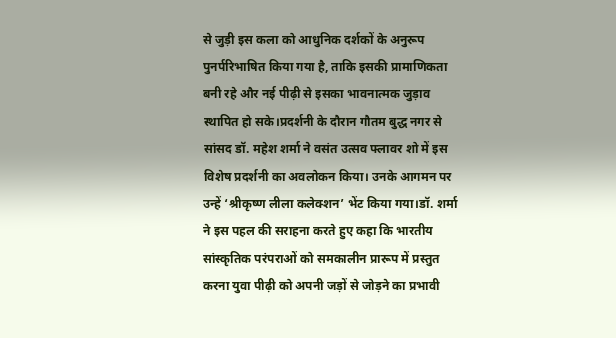से जुड़ी इस कला को आधुनिक दर्शकों के अनुरूप पुनर्परिभाषित किया गया है, ताकि इसकी प्रामाणिकता बनी रहे और नई पीढ़ी से इसका भावनात्मक जुड़ाव स्थापित हो सके।प्रदर्शनी के दौरान गौतम बुद्ध नगर से सांसद डॉ. महेश शर्मा ने वसंत उत्सव फ्लावर शो में इस विशेष प्रदर्शनी का अवलोकन किया। उनके आगमन पर उन्हें ‘श्रीकृष्ण लीला कलेक्शन’ भेंट किया गया।डॉ. शर्मा ने इस पहल की सराहना करते हुए कहा कि भारतीय सांस्कृतिक परंपराओं को समकालीन प्रारूप में प्रस्तुत करना युवा पीढ़ी को अपनी जड़ों से जोड़ने का प्रभावी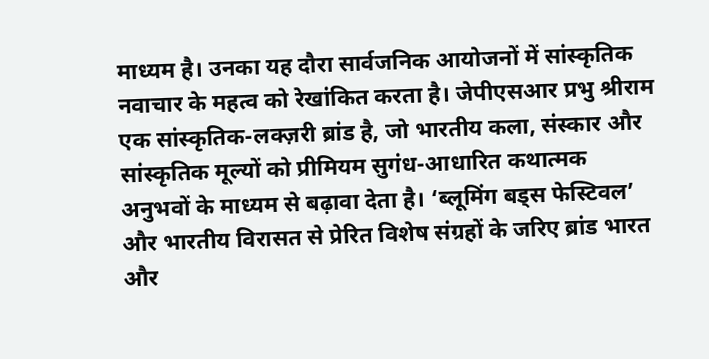माध्यम है। उनका यह दौरा सार्वजनिक आयोजनों में सांस्कृतिक नवाचार के महत्व को रेखांकित करता है। जेपीएसआर प्रभु श्रीराम एक सांस्कृतिक-लक्ज़री ब्रांड है, जो भारतीय कला, संस्कार और सांस्कृतिक मूल्यों को प्रीमियम सुगंध-आधारित कथात्मक अनुभवों के माध्यम से बढ़ावा देता है। ‘ब्लूमिंग बड्स फेस्टिवल’ और भारतीय विरासत से प्रेरित विशेष संग्रहों के जरिए ब्रांड भारत और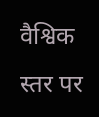वैश्विक स्तर पर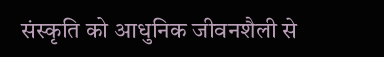संस्कृति को आधुनिक जीवनशैली से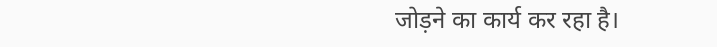जोड़ने का कार्य कर रहा है।